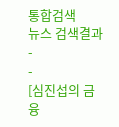통합검색
뉴스 검색결과
-
-
[심진섭의 금융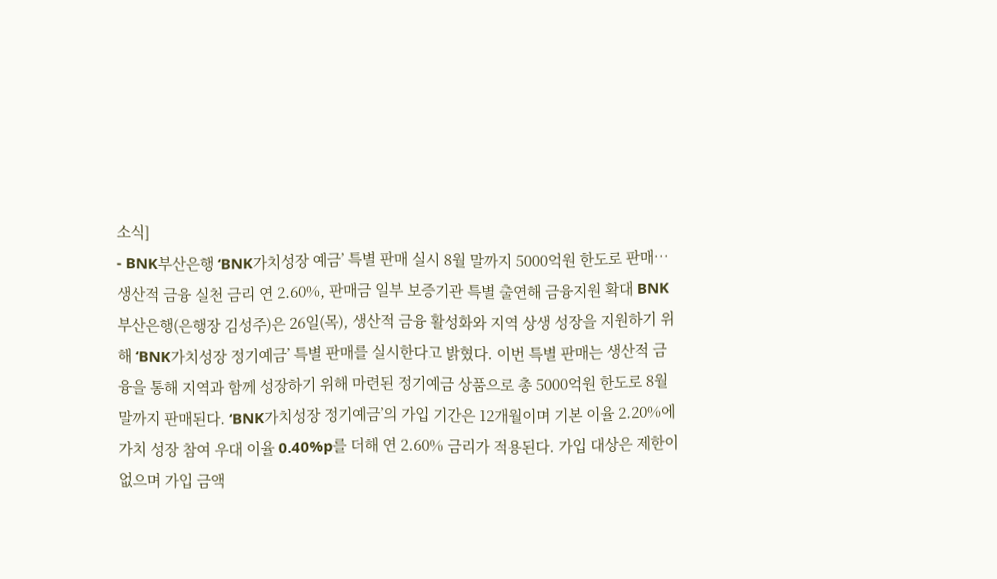소식]
- BNK부산은행 ‘BNK가치성장 예금’ 특별 판매 실시 8월 말까지 5000억원 한도로 판매… 생산적 금융 실천 금리 연 2.60%, 판매금 일부 보증기관 특별 출연해 금융지원 확대 BNK부산은행(은행장 김성주)은 26일(목), 생산적 금융 활성화와 지역 상생 성장을 지원하기 위해 ‘BNK가치성장 정기예금’ 특별 판매를 실시한다고 밝혔다. 이번 특별 판매는 생산적 금융을 통해 지역과 함께 성장하기 위해 마련된 정기예금 상품으로 총 5000억원 한도로 8월 말까지 판매된다. ‘BNK가치성장 정기예금’의 가입 기간은 12개월이며 기본 이율 2.20%에 가치 성장 참여 우대 이율 0.40%p를 더해 연 2.60% 금리가 적용된다. 가입 대상은 제한이 없으며 가입 금액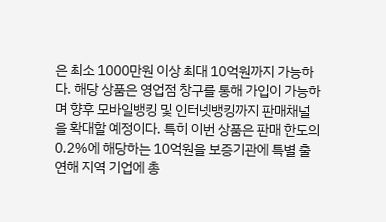은 최소 1000만원 이상 최대 10억원까지 가능하다. 해당 상품은 영업점 창구를 통해 가입이 가능하며 향후 모바일뱅킹 및 인터넷뱅킹까지 판매채널을 확대할 예정이다. 특히 이번 상품은 판매 한도의 0.2%에 해당하는 10억원을 보증기관에 특별 출연해 지역 기업에 총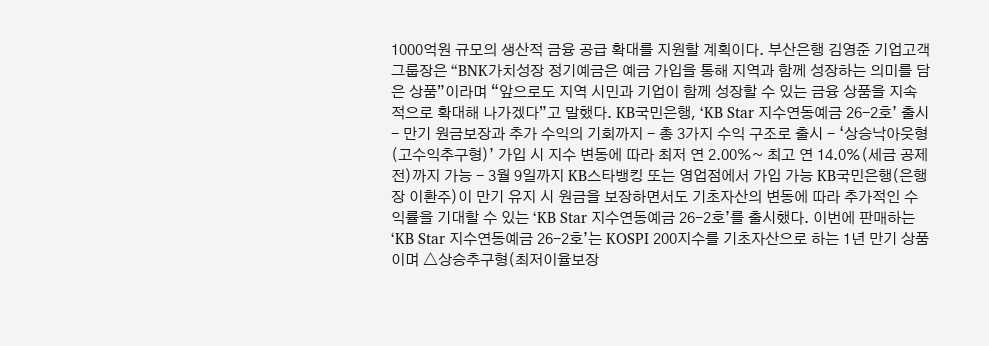1000억원 규모의 생산적 금융 공급 확대를 지원할 계획이다. 부산은행 김영준 기업고객그룹장은 “BNK가치성장 정기예금은 예금 가입을 통해 지역과 함께 성장하는 의미를 담은 상품”이라며 “앞으로도 지역 시민과 기업이 함께 성장할 수 있는 금융 상품을 지속적으로 확대해 나가겠다”고 말했다. KB국민은행, ‘KB Star 지수연동예금 26-2호’ 출시 - 만기 원금보장과 추가 수익의 기회까지 - 총 3가지 수익 구조로 출시 - ‘상승낙아웃형(고수익추구형)’ 가입 시 지수 변동에 따라 최저 연 2.00%~ 최고 연 14.0%(세금 공제 전)까지 가능 - 3월 9일까지 KB스타뱅킹 또는 영업점에서 가입 가능 KB국민은행(은행장 이환주)이 만기 유지 시 원금을 보장하면서도 기초자산의 변동에 따라 추가적인 수익률을 기대할 수 있는 ‘KB Star 지수연동예금 26-2호’를 출시했다. 이번에 판매하는 ‘KB Star 지수연동예금 26-2호’는 KOSPI 200지수를 기초자산으로 하는 1년 만기 상품이며 △상승추구형(최저이율보장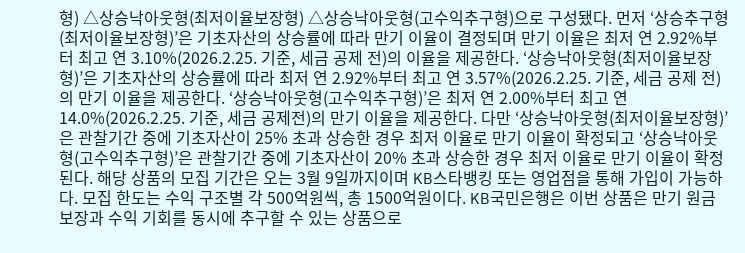형) △상승낙아웃형(최저이율보장형) △상승낙아웃형(고수익추구형)으로 구성됐다. 먼저 ‘상승추구형(최저이율보장형)’은 기초자산의 상승률에 따라 만기 이율이 결정되며 만기 이율은 최저 연 2.92%부터 최고 연 3.10%(2026.2.25. 기준, 세금 공제 전)의 이율을 제공한다. ‘상승낙아웃형(최저이율보장형)’은 기초자산의 상승률에 따라 최저 연 2.92%부터 최고 연 3.57%(2026.2.25. 기준, 세금 공제 전)의 만기 이율을 제공한다. ‘상승낙아웃형(고수익추구형)’은 최저 연 2.00%부터 최고 연 14.0%(2026.2.25. 기준, 세금 공제전)의 만기 이율을 제공한다. 다만 ‘상승낙아웃형(최저이율보장형)’은 관찰기간 중에 기초자산이 25% 초과 상승한 경우 최저 이율로 만기 이율이 확정되고 ‘상승낙아웃형(고수익추구형)’은 관찰기간 중에 기초자산이 20% 초과 상승한 경우 최저 이율로 만기 이율이 확정된다. 해당 상품의 모집 기간은 오는 3월 9일까지이며 KB스타뱅킹 또는 영업점을 통해 가입이 가능하다. 모집 한도는 수익 구조별 각 500억원씩, 총 1500억원이다. KB국민은행은 이번 상품은 만기 원금 보장과 수익 기회를 동시에 추구할 수 있는 상품으로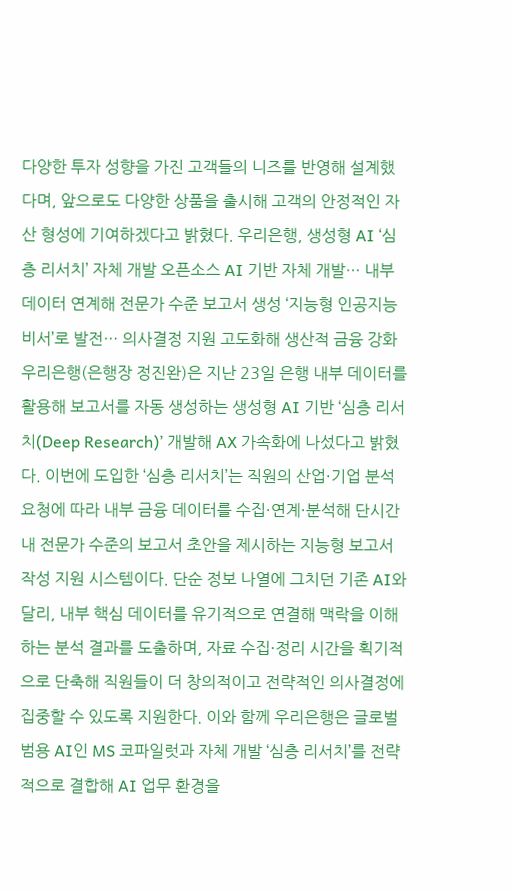다양한 투자 성향을 가진 고객들의 니즈를 반영해 설계했다며, 앞으로도 다양한 상품을 출시해 고객의 안정적인 자산 형성에 기여하겠다고 밝혔다. 우리은행, 생성형 AI ‘심층 리서치’ 자체 개발 오픈소스 AI 기반 자체 개발… 내부 데이터 연계해 전문가 수준 보고서 생성 ‘지능형 인공지능 비서’로 발전… 의사결정 지원 고도화해 생산적 금융 강화 우리은행(은행장 정진완)은 지난 23일 은행 내부 데이터를 활용해 보고서를 자동 생성하는 생성형 AI 기반 ‘심층 리서치(Deep Research)’ 개발해 AX 가속화에 나섰다고 밝혔다. 이번에 도입한 ‘심층 리서치’는 직원의 산업·기업 분석 요청에 따라 내부 금융 데이터를 수집·연계·분석해 단시간 내 전문가 수준의 보고서 초안을 제시하는 지능형 보고서 작성 지원 시스템이다. 단순 정보 나열에 그치던 기존 AI와 달리, 내부 핵심 데이터를 유기적으로 연결해 맥락을 이해하는 분석 결과를 도출하며, 자료 수집·정리 시간을 획기적으로 단축해 직원들이 더 창의적이고 전략적인 의사결정에 집중할 수 있도록 지원한다. 이와 함께 우리은행은 글로벌 범용 AI인 MS 코파일럿과 자체 개발 ‘심층 리서치’를 전략적으로 결합해 AI 업무 환경을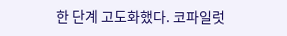한 단계 고도화했다. 코파일럿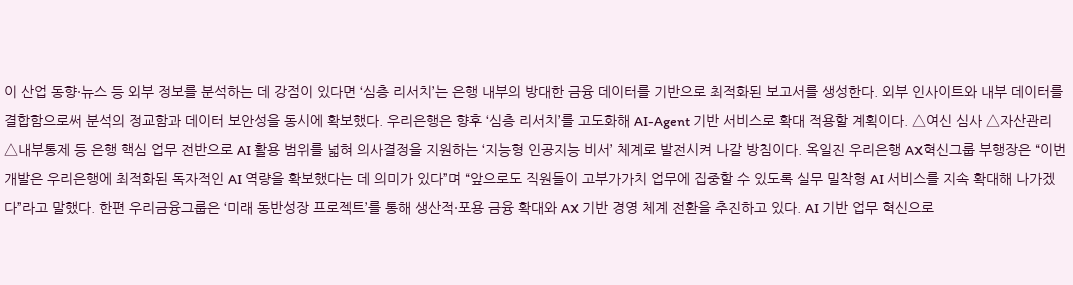이 산업 동향·뉴스 등 외부 정보를 분석하는 데 강점이 있다면 ‘심층 리서치’는 은행 내부의 방대한 금융 데이터를 기반으로 최적화된 보고서를 생성한다. 외부 인사이트와 내부 데이터를 결합함으로써 분석의 정교함과 데이터 보안성을 동시에 확보했다. 우리은행은 향후 ‘심층 리서치’를 고도화해 AI-Agent 기반 서비스로 확대 적용할 계획이다. △여신 심사 △자산관리 △내부통제 등 은행 핵심 업무 전반으로 AI 활용 범위를 넓혀 의사결정을 지원하는 ‘지능형 인공지능 비서’ 체계로 발전시켜 나갈 방침이다. 옥일진 우리은행 AX혁신그룹 부행장은 “이번 개발은 우리은행에 최적화된 독자적인 AI 역량을 확보했다는 데 의미가 있다”며 “앞으로도 직원들이 고부가가치 업무에 집중할 수 있도록 실무 밀착형 AI 서비스를 지속 확대해 나가겠다”라고 말했다. 한편 우리금융그룹은 ‘미래 동반성장 프로젝트’를 통해 생산적·포용 금융 확대와 AX 기반 경영 체계 전환을 추진하고 있다. AI 기반 업무 혁신으로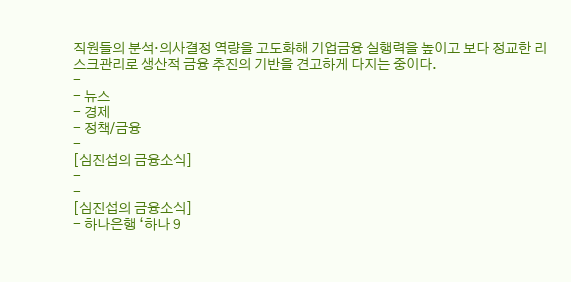직원들의 분석·의사결정 역량을 고도화해 기업금융 실행력을 높이고 보다 정교한 리스크관리로 생산적 금융 추진의 기반을 견고하게 다지는 중이다.
-
- 뉴스
- 경제
- 정책/금융
-
[심진섭의 금융소식]
-
-
[심진섭의 금융소식]
- 하나은행 ‘하나 9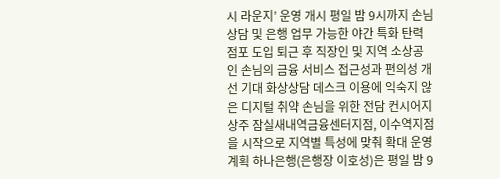시 라운지’ 운영 개시 평일 밤 9시까지 손님 상담 및 은행 업무 가능한 야간 특화 탄력 점포 도입 퇴근 후 직장인 및 지역 소상공인 손님의 금융 서비스 접근성과 편의성 개선 기대 화상상담 데스크 이용에 익숙지 않은 디지털 취약 손님을 위한 전담 컨시어지 상주 잠실새내역금융센터지점, 이수역지점을 시작으로 지역별 특성에 맞춰 확대 운영 계획 하나은행(은행장 이호성)은 평일 밤 9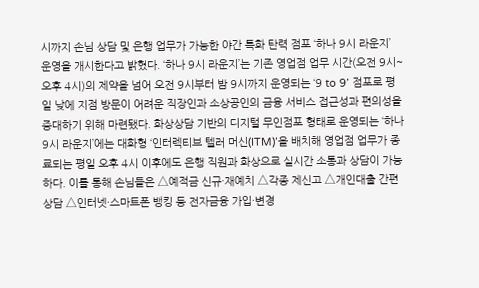시까지 손님 상담 및 은행 업무가 가능한 야간 특화 탄력 점포 ‘하나 9시 라운지’ 운영을 개시한다고 밝혔다. ‘하나 9시 라운지’는 기존 영업점 업무 시간(오전 9시~오후 4시)의 제약을 넘어 오전 9시부터 밤 9시까지 운영되는 ‘9 to 9’ 점포로 평일 낮에 지점 방문이 어려운 직장인과 소상공인의 금융 서비스 접근성과 편의성을 증대하기 위해 마련됐다. 화상상담 기반의 디지털 무인점포 형태로 운영되는 ‘하나 9시 라운지’에는 대화형 ‘인터렉티브 텔러 머신(ITM)’을 배치해 영업점 업무가 종료되는 평일 오후 4시 이후에도 은행 직원과 화상으로 실시간 소통과 상담이 가능하다. 이를 통해 손님들은 △예적금 신규·재예치 △각종 제신고 △개인대출 간편 상담 △인터넷·스마트폰 뱅킹 등 전자금융 가입·변경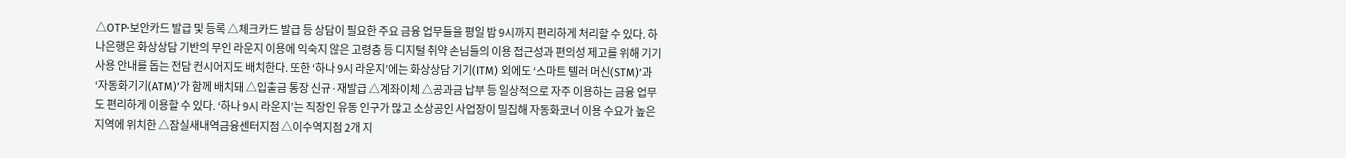△OTP·보안카드 발급 및 등록 △체크카드 발급 등 상담이 필요한 주요 금융 업무들을 평일 밤 9시까지 편리하게 처리할 수 있다. 하나은행은 화상상담 기반의 무인 라운지 이용에 익숙지 않은 고령층 등 디지털 취약 손님들의 이용 접근성과 편의성 제고를 위해 기기 사용 안내를 돕는 전담 컨시어지도 배치한다. 또한 ‘하나 9시 라운지’에는 화상상담 기기(ITM) 외에도 ‘스마트 텔러 머신(STM)’과 ‘자동화기기(ATM)’가 함께 배치돼 △입출금 통장 신규·재발급 △계좌이체 △공과금 납부 등 일상적으로 자주 이용하는 금융 업무도 편리하게 이용할 수 있다. ‘하나 9시 라운지’는 직장인 유동 인구가 많고 소상공인 사업장이 밀집해 자동화코너 이용 수요가 높은 지역에 위치한 △잠실새내역금융센터지점 △이수역지점 2개 지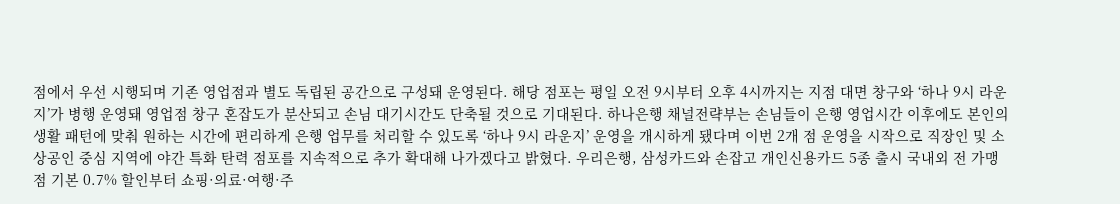점에서 우선 시행되며 기존 영업점과 별도 독립된 공간으로 구성돼 운영된다. 해당 점포는 평일 오전 9시부터 오후 4시까지는 지점 대면 창구와 ‘하나 9시 라운지’가 병행 운영돼 영업점 창구 혼잡도가 분산되고 손님 대기시간도 단축될 것으로 기대된다. 하나은행 채널전략부는 손님들이 은행 영업시간 이후에도 본인의 생활 패턴에 맞춰 원하는 시간에 편리하게 은행 업무를 처리할 수 있도록 ‘하나 9시 라운지’ 운영을 개시하게 됐다며 이번 2개 점 운영을 시작으로 직장인 및 소상공인 중심 지역에 야간 특화 탄력 점포를 지속적으로 추가 확대해 나가겠다고 밝혔다. 우리은행, 삼성카드와 손잡고 개인신용카드 5종 출시 국내외 전 가맹점 기본 0.7% 할인부터 쇼핑·의료·여행·주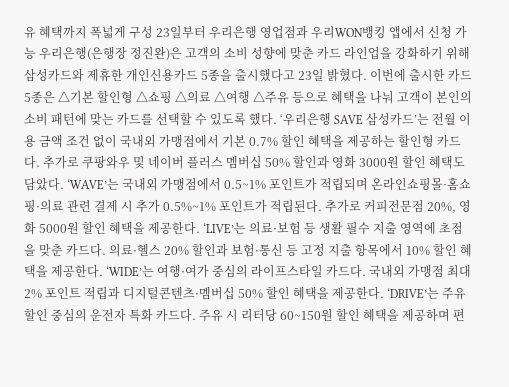유 혜택까지 폭넓게 구성 23일부터 우리은행 영업점과 우리WON뱅킹 앱에서 신청 가능 우리은행(은행장 정진완)은 고객의 소비 성향에 맞춘 카드 라인업을 강화하기 위해 삼성카드와 제휴한 개인신용카드 5종을 출시했다고 23일 밝혔다. 이번에 출시한 카드 5종은 △기본 할인형 △쇼핑 △의료 △여행 △주유 등으로 혜택을 나눠 고객이 본인의 소비 패턴에 맞는 카드를 선택할 수 있도록 했다. ‘우리은행 SAVE 삼성카드’는 전월 이용 금액 조건 없이 국내외 가맹점에서 기본 0.7% 할인 혜택을 제공하는 할인형 카드다. 추가로 쿠팡와우 및 네이버 플러스 멤버십 50% 할인과 영화 3000원 할인 혜택도 담았다. ‘WAVE’는 국내외 가맹점에서 0.5~1% 포인트가 적립되며 온라인쇼핑몰·홈쇼핑·의료 관련 결제 시 추가 0.5%~1% 포인트가 적립된다. 추가로 커피전문점 20%, 영화 5000원 할인 혜택을 제공한다. ‘LIVE’는 의료·보험 등 생활 필수 지출 영역에 초점을 맞춘 카드다. 의료·헬스 20% 할인과 보험·통신 등 고정 지출 항목에서 10% 할인 혜택을 제공한다. ‘WIDE’는 여행·여가 중심의 라이프스타일 카드다. 국내외 가맹점 최대 2% 포인트 적립과 디지털콘텐츠·멤버십 50% 할인 혜택을 제공한다. ‘DRIVE’는 주유 할인 중심의 운전자 특화 카드다. 주유 시 리터당 60~150원 할인 혜택을 제공하며 편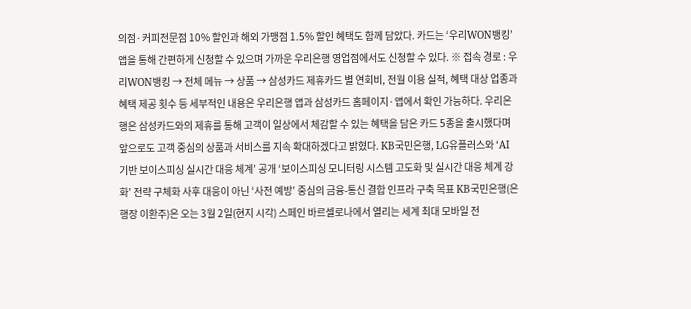의점·커피전문점 10% 할인과 해외 가맹점 1.5% 할인 혜택도 함께 담았다. 카드는 ‘우리WON뱅킹’ 앱을 통해 간편하게 신청할 수 있으며 가까운 우리은행 영업점에서도 신청할 수 있다. ※ 접속 경로 : 우리WON뱅킹 → 전체 메뉴 → 상품 → 삼성카드 제휴카드 별 연회비, 전월 이용 실적, 혜택 대상 업종과 혜택 제공 횟수 등 세부적인 내용은 우리은행 앱과 삼성카드 홈페이지·앱에서 확인 가능하다. 우리은행은 삼성카드와의 제휴를 통해 고객이 일상에서 체감할 수 있는 혜택을 담은 카드 5종을 출시했다며 앞으로도 고객 중심의 상품과 서비스를 지속 확대하겠다고 밝혔다. KB국민은행, LG유플러스와 ‘AI 기반 보이스피싱 실시간 대응 체계’ 공개 ‘보이스피싱 모니터링 시스템 고도화 및 실시간 대응 체계 강화’ 전략 구체화 사후 대응이 아닌 ‘사전 예방’ 중심의 금융-통신 결합 인프라 구축 목표 KB국민은행(은행장 이환주)은 오는 3월 2일(현지 시각) 스페인 바르셀로나에서 열리는 세계 최대 모바일 전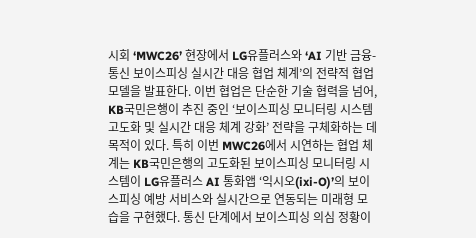시회 ‘MWC26’ 현장에서 LG유플러스와 ‘AI 기반 금융-통신 보이스피싱 실시간 대응 협업 체계’의 전략적 협업 모델을 발표한다. 이번 협업은 단순한 기술 협력을 넘어, KB국민은행이 추진 중인 ‘보이스피싱 모니터링 시스템 고도화 및 실시간 대응 체계 강화’ 전략을 구체화하는 데 목적이 있다. 특히 이번 MWC26에서 시연하는 협업 체계는 KB국민은행의 고도화된 보이스피싱 모니터링 시스템이 LG유플러스 AI 통화앱 ‘익시오(ixi-O)’의 보이스피싱 예방 서비스와 실시간으로 연동되는 미래형 모습을 구현했다. 통신 단계에서 보이스피싱 의심 정황이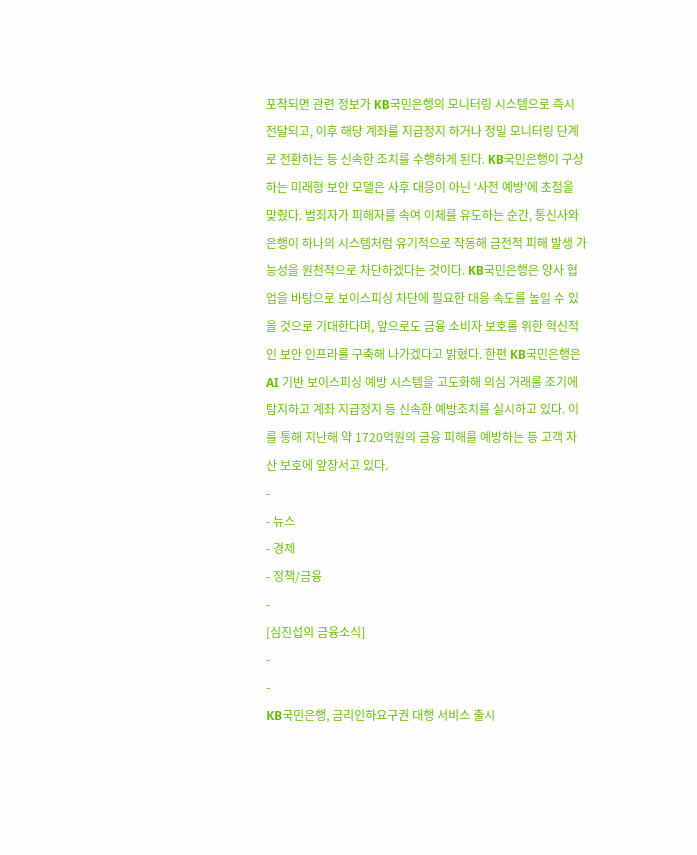포착되면 관련 정보가 KB국민은행의 모니터링 시스템으로 즉시 전달되고, 이후 해당 계좌를 지급정지 하거나 정밀 모니터링 단계로 전환하는 등 신속한 조치를 수행하게 된다. KB국민은행이 구상하는 미래형 보안 모델은 사후 대응이 아닌 ‘사전 예방’에 초점을 맞췄다. 범죄자가 피해자를 속여 이체를 유도하는 순간, 통신사와 은행이 하나의 시스템처럼 유기적으로 작동해 금전적 피해 발생 가능성을 원천적으로 차단하겠다는 것이다. KB국민은행은 양사 협업을 바탕으로 보이스피싱 차단에 필요한 대응 속도를 높일 수 있을 것으로 기대한다며, 앞으로도 금융 소비자 보호를 위한 혁신적인 보안 인프라를 구축해 나가겠다고 밝혔다. 한편 KB국민은행은 AI 기반 보이스피싱 예방 시스템을 고도화해 의심 거래를 조기에 탐지하고 계좌 지급정지 등 신속한 예방조치를 실시하고 있다. 이를 통해 지난해 약 1720억원의 금융 피해를 예방하는 등 고객 자산 보호에 앞장서고 있다.
-
- 뉴스
- 경제
- 정책/금융
-
[심진섭의 금융소식]
-
-
KB국민은행, 금리인하요구권 대행 서비스 출시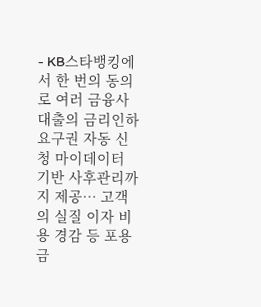- KB스타뱅킹에서 한 번의 동의로 여러 금융사 대출의 금리인하요구권 자동 신청 마이데이터 기반 사후관리까지 제공… 고객의 실질 이자 비용 경감 등 포용 금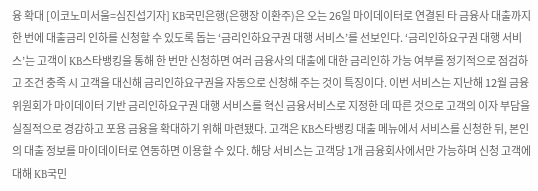융 확대 [이코노미서울=심진섭기자] KB국민은행(은행장 이환주)은 오는 26일 마이데이터로 연결된 타 금융사 대출까지 한 번에 대출금리 인하를 신청할 수 있도록 돕는 ‘금리인하요구권 대행 서비스’를 선보인다. ‘금리인하요구권 대행 서비스’는 고객이 KB스타뱅킹을 통해 한 번만 신청하면 여러 금융사의 대출에 대한 금리인하 가능 여부를 정기적으로 점검하고 조건 충족 시 고객을 대신해 금리인하요구권을 자동으로 신청해 주는 것이 특징이다. 이번 서비스는 지난해 12월 금융위원회가 마이데이터 기반 금리인하요구권 대행 서비스를 혁신 금융서비스로 지정한 데 따른 것으로 고객의 이자 부담을 실질적으로 경감하고 포용 금융을 확대하기 위해 마련됐다. 고객은 KB스타뱅킹 대출 메뉴에서 서비스를 신청한 뒤, 본인의 대출 정보를 마이데이터로 연동하면 이용할 수 있다. 해당 서비스는 고객당 1개 금융회사에서만 가능하며 신청 고객에 대해 KB국민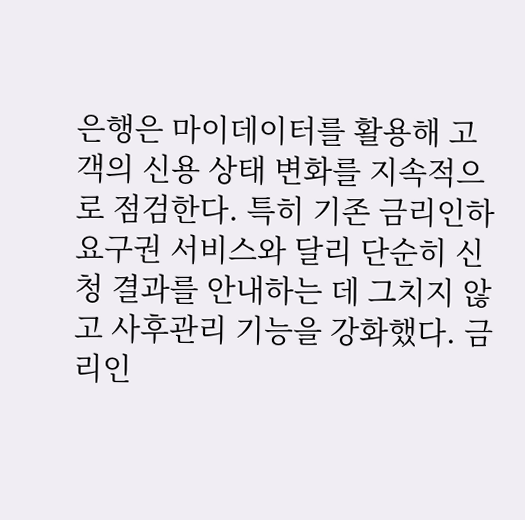은행은 마이데이터를 활용해 고객의 신용 상태 변화를 지속적으로 점검한다. 특히 기존 금리인하요구권 서비스와 달리 단순히 신청 결과를 안내하는 데 그치지 않고 사후관리 기능을 강화했다. 금리인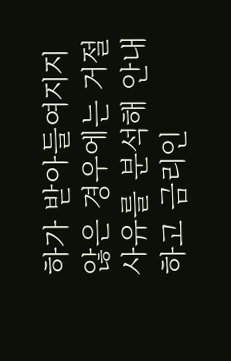하가 받아들여지지 않은 경우에는 거절 사유를 분석해 안내하고 금리인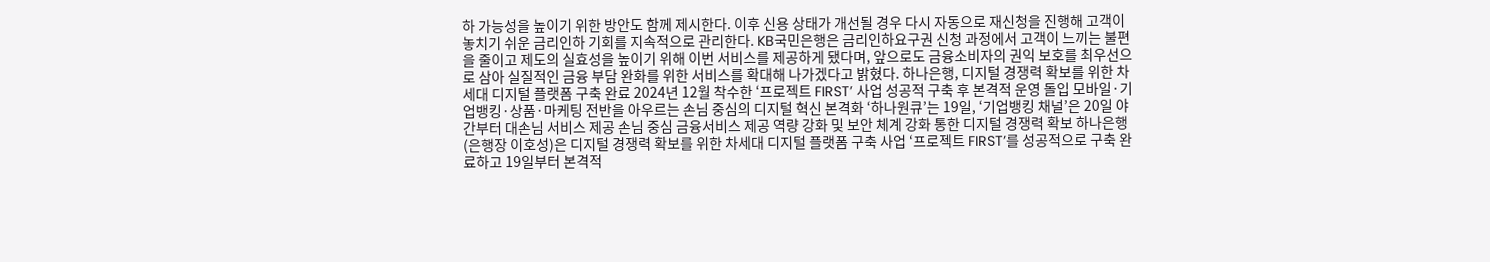하 가능성을 높이기 위한 방안도 함께 제시한다. 이후 신용 상태가 개선될 경우 다시 자동으로 재신청을 진행해 고객이 놓치기 쉬운 금리인하 기회를 지속적으로 관리한다. KB국민은행은 금리인하요구권 신청 과정에서 고객이 느끼는 불편을 줄이고 제도의 실효성을 높이기 위해 이번 서비스를 제공하게 됐다며, 앞으로도 금융소비자의 권익 보호를 최우선으로 삼아 실질적인 금융 부담 완화를 위한 서비스를 확대해 나가겠다고 밝혔다. 하나은행, 디지털 경쟁력 확보를 위한 차세대 디지털 플랫폼 구축 완료 2024년 12월 착수한 ‘프로젝트 FIRST’ 사업 성공적 구축 후 본격적 운영 돌입 모바일·기업뱅킹·상품·마케팅 전반을 아우르는 손님 중심의 디지털 혁신 본격화 ‘하나원큐’는 19일, ‘기업뱅킹 채널’은 20일 야간부터 대손님 서비스 제공 손님 중심 금융서비스 제공 역량 강화 및 보안 체계 강화 통한 디지털 경쟁력 확보 하나은행(은행장 이호성)은 디지털 경쟁력 확보를 위한 차세대 디지털 플랫폼 구축 사업 ‘프로젝트 FIRST’를 성공적으로 구축 완료하고 19일부터 본격적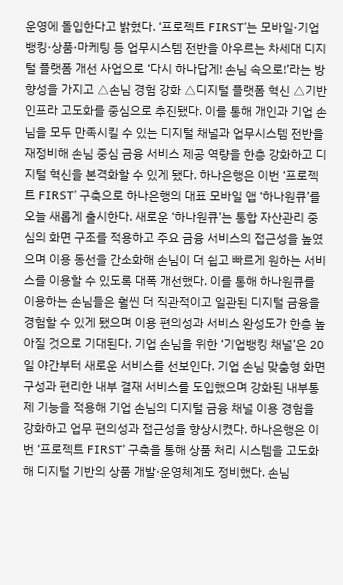운영에 돌입한다고 밝혔다. ‘프로젝트 FIRST’는 모바일·기업뱅킹·상품·마케팅 등 업무시스템 전반을 아우르는 차세대 디지털 플랫폼 개선 사업으로 ‘다시 하나답게! 손님 속으로!’라는 방향성을 가지고 △손님 경험 강화 △디지털 플랫폼 혁신 △기반 인프라 고도화를 중심으로 추진됐다. 이를 통해 개인과 기업 손님을 모두 만족시킬 수 있는 디지털 채널과 업무시스템 전반을 재정비해 손님 중심 금융 서비스 제공 역량을 한층 강화하고 디지털 혁신을 본격화할 수 있게 됐다. 하나은행은 이번 ‘프로젝트 FIRST’ 구축으로 하나은행의 대표 모바일 앱 ‘하나원큐’를 오늘 새롭게 출시한다. 새로운 ‘하나원큐’는 통합 자산관리 중심의 화면 구조를 적용하고 주요 금융 서비스의 접근성을 높였으며 이용 동선을 간소화해 손님이 더 쉽고 빠르게 원하는 서비스를 이용할 수 있도록 대폭 개선했다. 이를 통해 하나원큐를 이용하는 손님들은 훨씬 더 직관적이고 일관된 디지털 금융을 경험할 수 있게 됐으며 이용 편의성과 서비스 완성도가 한층 높아질 것으로 기대된다. 기업 손님을 위한 ‘기업뱅킹 채널’은 20일 야간부터 새로운 서비스를 선보인다. 기업 손님 맞춤형 화면 구성과 편리한 내부 결재 서비스를 도입했으며 강화된 내부통제 기능을 적용해 기업 손님의 디지털 금융 채널 이용 경험을 강화하고 업무 편의성과 접근성을 향상시켰다. 하나은행은 이번 ‘프로젝트 FIRST’ 구축을 통해 상품 처리 시스템을 고도화해 디지털 기반의 상품 개발·운영체계도 정비했다. 손님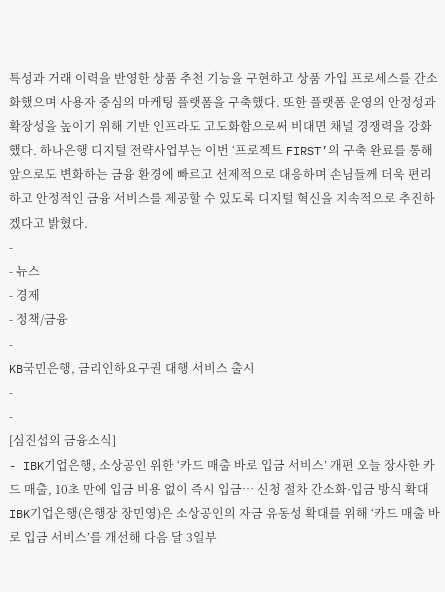특성과 거래 이력을 반영한 상품 추천 기능을 구현하고 상품 가입 프로세스를 간소화했으며 사용자 중심의 마케팅 플랫폼을 구축했다. 또한 플랫폼 운영의 안정성과 확장성을 높이기 위해 기반 인프라도 고도화함으로써 비대면 채널 경쟁력을 강화했다. 하나은행 디지털 전략사업부는 이번 ‘프로젝트 FIRST’의 구축 완료를 통해 앞으로도 변화하는 금융 환경에 빠르고 선제적으로 대응하며 손님들께 더욱 편리하고 안정적인 금융 서비스를 제공할 수 있도록 디지털 혁신을 지속적으로 추진하겠다고 밝혔다.
-
- 뉴스
- 경제
- 정책/금융
-
KB국민은행, 금리인하요구권 대행 서비스 출시
-
-
[심진섭의 금융소식]
- IBK기업은행, 소상공인 위한 ‘카드 매출 바로 입금 서비스’ 개편 오늘 장사한 카드 매출, 10초 만에 입금 비용 없이 즉시 입금… 신청 절차 간소화·입금 방식 확대 IBK기업은행(은행장 장민영)은 소상공인의 자금 유동성 확대를 위해 ‘카드 매출 바로 입금 서비스’를 개선해 다음 달 3일부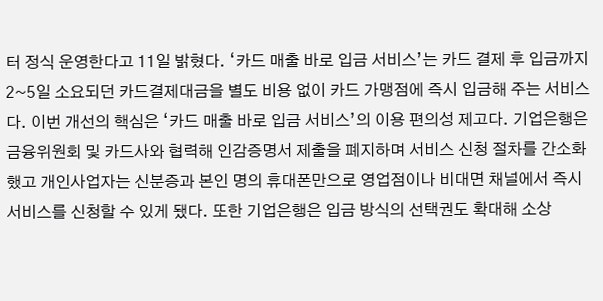터 정식 운영한다고 11일 밝혔다. ‘카드 매출 바로 입금 서비스’는 카드 결제 후 입금까지 2~5일 소요되던 카드결제대금을 별도 비용 없이 카드 가맹점에 즉시 입금해 주는 서비스다. 이번 개선의 핵심은 ‘카드 매출 바로 입금 서비스’의 이용 편의성 제고다. 기업은행은 금융위원회 및 카드사와 협력해 인감증명서 제출을 폐지하며 서비스 신청 절차를 간소화했고 개인사업자는 신분증과 본인 명의 휴대폰만으로 영업점이나 비대면 채널에서 즉시 서비스를 신청할 수 있게 됐다. 또한 기업은행은 입금 방식의 선택권도 확대해 소상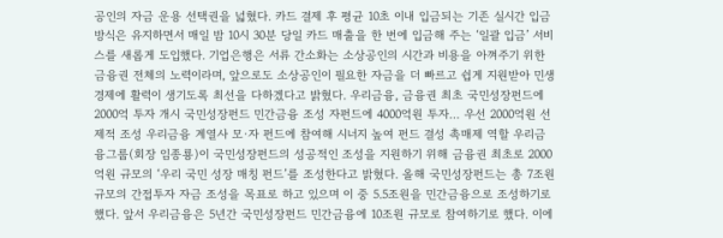공인의 자금 운용 선택권을 넓혔다. 카드 결제 후 평균 10초 이내 입금되는 기존 실시간 입금 방식은 유지하면서 매일 밤 10시 30분 당일 카드 매출을 한 번에 입금해 주는 ‘일괄 입금’ 서비스를 새롭게 도입했다. 기업은행은 서류 간소화는 소상공인의 시간과 비용을 아껴주기 위한 금융권 전체의 노력이라며, 앞으로도 소상공인이 필요한 자금을 더 빠르고 쉽게 지원받아 민생경제에 활력이 생기도록 최선을 다하겠다고 밝혔다. 우리금융, 금융권 최초 국민성장펀드에 2000억 투자 개시 국민성장펀드 민간금융 조성 자펀드에 4000억원 투자… 우선 2000억원 선제적 조성 우리금융 계열사 모·자 펀드에 참여해 시너지 높여 펀드 결성 촉매제 역할 우리금융그룹(회장 임종룡)이 국민성장펀드의 성공적인 조성을 지원하기 위해 금융권 최초로 2000억원 규모의 ‘우리 국민 성장 매칭 펀드’를 조성한다고 밝혔다. 올해 국민성장펀드는 총 7조원 규모의 간접투자 자금 조성을 목표로 하고 있으며 이 중 5.5조원을 민간금융으로 조성하기로 했다. 앞서 우리금융은 5년간 국민성장펀드 민간금융에 10조원 규모로 참여하기로 했다. 이에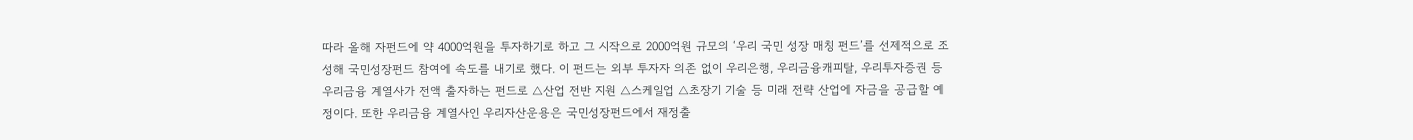따라 올해 자펀드에 약 4000억원을 투자하기로 하고 그 시작으로 2000억원 규모의 ‘우리 국민 성장 매칭 펀드’를 선제적으로 조성해 국민성장펀드 참여에 속도를 내기로 했다. 이 펀드는 외부 투자자 의존 없이 우리은행, 우리금융캐피탈, 우리투자증권 등 우리금융 계열사가 전액 출자하는 펀드로 △산업 전반 지원 △스케일업 △초장기 기술 등 미래 전략 산업에 자금을 공급할 예정이다. 또한 우리금융 계열사인 우리자산운용은 국민성장펀드에서 재정출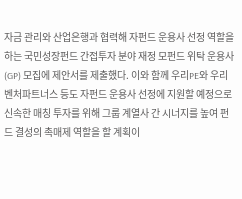자금 관리와 산업은행과 협력해 자펀드 운용사 선정 역할을 하는 국민성장펀드 간접투자 분야 재정 모펀드 위탁 운용사(GP) 모집에 제안서를 제출했다. 이와 함께 우리PE와 우리벤처파트너스 등도 자펀드 운용사 선정에 지원할 예정으로 신속한 매칭 투자를 위해 그룹 계열사 간 시너지를 높여 펀드 결성의 촉매제 역할을 할 계획이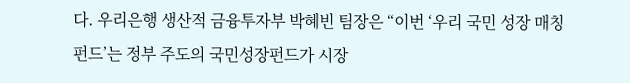다. 우리은행 생산적 금융투자부 박혜빈 팀장은 “이번 ‘우리 국민 성장 매칭 펀드’는 정부 주도의 국민성장펀드가 시장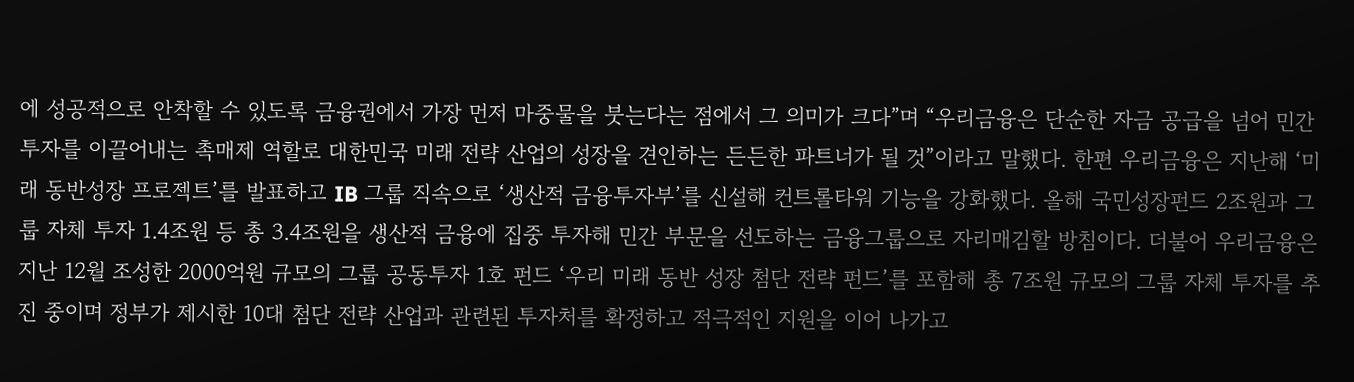에 성공적으로 안착할 수 있도록 금융권에서 가장 먼저 마중물을 붓는다는 점에서 그 의미가 크다”며 “우리금융은 단순한 자금 공급을 넘어 민간 투자를 이끌어내는 촉매제 역할로 대한민국 미래 전략 산업의 성장을 견인하는 든든한 파트너가 될 것”이라고 말했다. 한편 우리금융은 지난해 ‘미래 동반성장 프로젝트’를 발표하고 IB 그룹 직속으로 ‘생산적 금융투자부’를 신설해 컨트롤타워 기능을 강화했다. 올해 국민성장펀드 2조원과 그룹 자체 투자 1.4조원 등 총 3.4조원을 생산적 금융에 집중 투자해 민간 부문을 선도하는 금융그룹으로 자리매김할 방침이다. 더불어 우리금융은 지난 12월 조성한 2000억원 규모의 그룹 공동투자 1호 펀드 ‘우리 미래 동반 성장 첨단 전략 펀드’를 포함해 총 7조원 규모의 그룹 자체 투자를 추진 중이며 정부가 제시한 10대 첨단 전략 산업과 관련된 투자처를 확정하고 적극적인 지원을 이어 나가고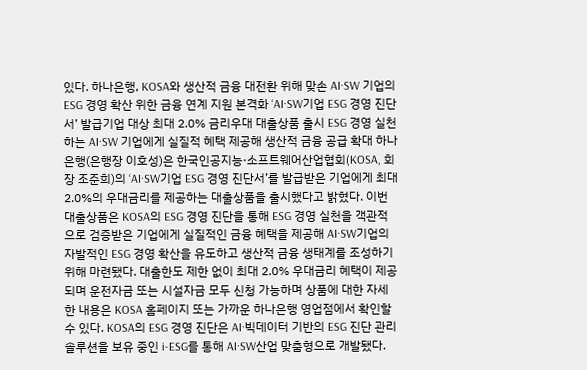있다. 하나은행, KOSA와 생산적 금융 대전환 위해 맞손 AI·SW 기업의 ESG 경영 확산 위한 금융 연계 지원 본격화 ‘AI·SW기업 ESG 경영 진단서’ 발급기업 대상 최대 2.0% 금리우대 대출상품 출시 ESG 경영 실천하는 AI·SW 기업에게 실질적 혜택 제공해 생산적 금융 공급 확대 하나은행(은행장 이호성)은 한국인공지능·소프트웨어산업협회(KOSA, 회장 조준희)의 ‘AI·SW기업 ESG 경영 진단서’를 발급받은 기업에게 최대 2.0%의 우대금리를 제공하는 대출상품을 출시했다고 밝혔다. 이번 대출상품은 KOSA의 ESG 경영 진단을 통해 ESG 경영 실천을 객관적으로 검증받은 기업에게 실질적인 금융 혜택을 제공해 AI·SW기업의 자발적인 ESG 경영 확산을 유도하고 생산적 금융 생태계를 조성하기 위해 마련됐다. 대출한도 제한 없이 최대 2.0% 우대금리 혜택이 제공되며 운전자금 또는 시설자금 모두 신청 가능하며 상품에 대한 자세한 내용은 KOSA 홈페이지 또는 가까운 하나은행 영업점에서 확인할 수 있다. KOSA의 ESG 경영 진단은 AI·빅데이터 기반의 ESG 진단 관리 솔루션을 보유 중인 i-ESG를 통해 AI·SW산업 맞춤형으로 개발됐다.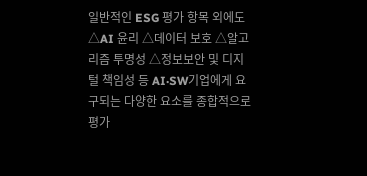일반적인 ESG 평가 항목 외에도 △AI 윤리 △데이터 보호 △알고리즘 투명성 △정보보안 및 디지털 책임성 등 AI·SW기업에게 요구되는 다양한 요소를 종합적으로 평가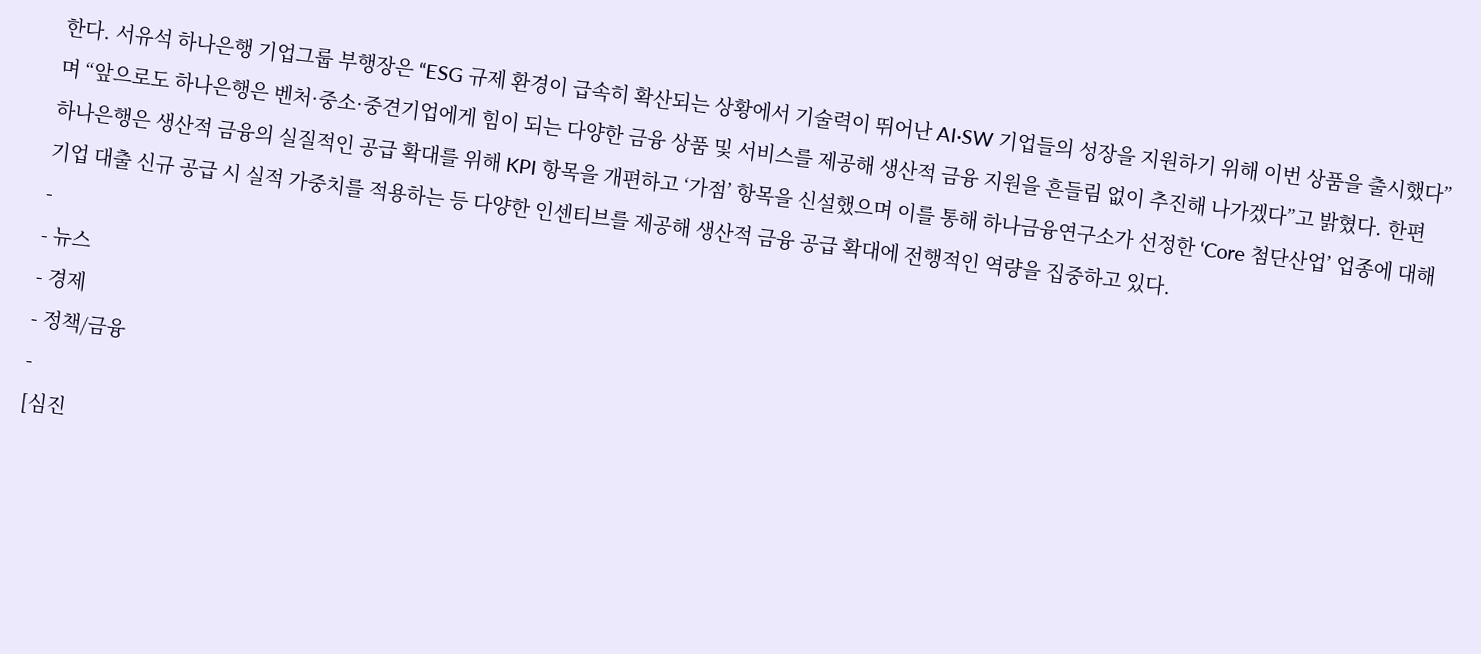한다. 서유석 하나은행 기업그룹 부행장은 “ESG 규제 환경이 급속히 확산되는 상황에서 기술력이 뛰어난 AI·SW 기업들의 성장을 지원하기 위해 이번 상품을 출시했다”며 “앞으로도 하나은행은 벤처·중소·중견기업에게 힘이 되는 다양한 금융 상품 및 서비스를 제공해 생산적 금융 지원을 흔들림 없이 추진해 나가겠다”고 밝혔다. 한편 하나은행은 생산적 금융의 실질적인 공급 확대를 위해 KPI 항목을 개편하고 ‘가점’ 항목을 신설했으며 이를 통해 하나금융연구소가 선정한 ‘Core 첨단산업’ 업종에 대해 기업 대출 신규 공급 시 실적 가중치를 적용하는 등 다양한 인센티브를 제공해 생산적 금융 공급 확대에 전행적인 역량을 집중하고 있다.
-
- 뉴스
- 경제
- 정책/금융
-
[심진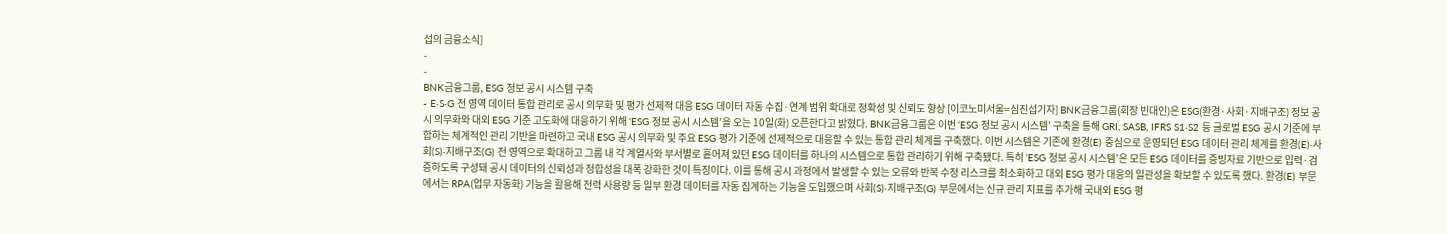섭의 금융소식]
-
-
BNK금융그룹, ESG 정보 공시 시스템 구축
- E·S·G 전 영역 데이터 통합 관리로 공시 의무화 및 평가 선제적 대응 ESG 데이터 자동 수집·연계 범위 확대로 정확성 및 신뢰도 향상 [이코노미서울=심진섭기자] BNK금융그룹(회장 빈대인)은 ESG(환경·사회·지배구조) 정보 공시 의무화와 대외 ESG 기준 고도화에 대응하기 위해 ‘ESG 정보 공시 시스템’을 오는 10일(화) 오픈한다고 밝혔다. BNK금융그룹은 이번 ‘ESG 정보 공시 시스템’ 구축을 통해 GRI, SASB, IFRS S1·S2 등 글로벌 ESG 공시 기준에 부합하는 체계적인 관리 기반을 마련하고 국내 ESG 공시 의무화 및 주요 ESG 평가 기준에 선제적으로 대응할 수 있는 통합 관리 체계를 구축했다. 이번 시스템은 기존에 환경(E) 중심으로 운영되던 ESG 데이터 관리 체계를 환경(E)·사회(S)·지배구조(G) 전 영역으로 확대하고 그룹 내 각 계열사와 부서별로 흩어져 있던 ESG 데이터를 하나의 시스템으로 통합 관리하기 위해 구축됐다. 특히 ‘ESG 정보 공시 시스템’은 모든 ESG 데이터를 증빙자료 기반으로 입력·검증하도록 구성돼 공시 데이터의 신뢰성과 정합성을 대폭 강화한 것이 특징이다. 이를 통해 공시 과정에서 발생할 수 있는 오류와 반복 수정 리스크를 최소화하고 대외 ESG 평가 대응의 일관성을 확보할 수 있도록 했다. 환경(E) 부문에서는 RPA(업무 자동화) 기능을 활용해 전력 사용량 등 일부 환경 데이터를 자동 집계하는 기능을 도입했으며 사회(S)·지배구조(G) 부문에서는 신규 관리 지표를 추가해 국내외 ESG 평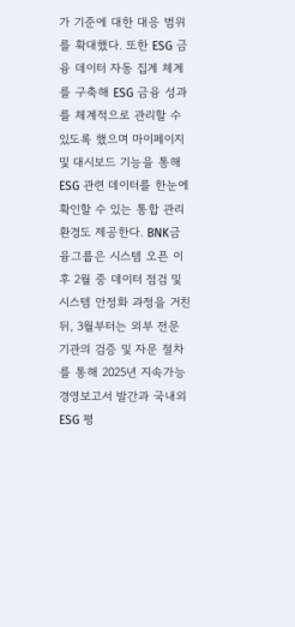가 기준에 대한 대응 범위를 확대했다. 또한 ESG 금융 데이터 자동 집계 체계를 구축해 ESG 금융 성과를 체계적으로 관리할 수 있도록 했으며 마이페이지 및 대시보드 기능을 통해 ESG 관련 데이터를 한눈에 확인할 수 있는 통합 관리 환경도 제공한다. BNK금융그룹은 시스템 오픈 이후 2월 중 데이터 점검 및 시스템 안정화 과정을 거친 뒤, 3월부터는 외부 전문 기관의 검증 및 자문 절차를 통해 2025년 지속가능경영보고서 발간과 국내외 ESG 평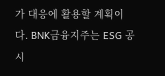가 대응에 활용할 계획이다. BNK금융지주는 ESG 공시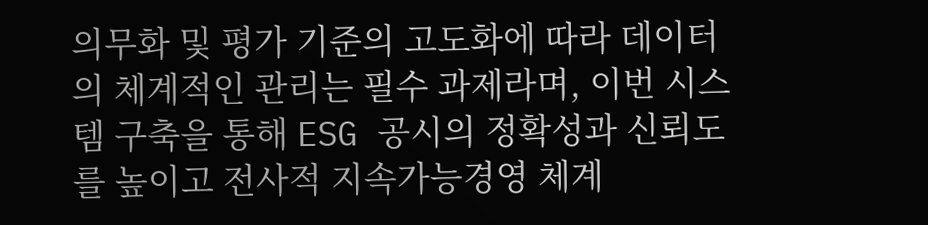의무화 및 평가 기준의 고도화에 따라 데이터의 체계적인 관리는 필수 과제라며, 이번 시스템 구축을 통해 ESG 공시의 정확성과 신뢰도를 높이고 전사적 지속가능경영 체계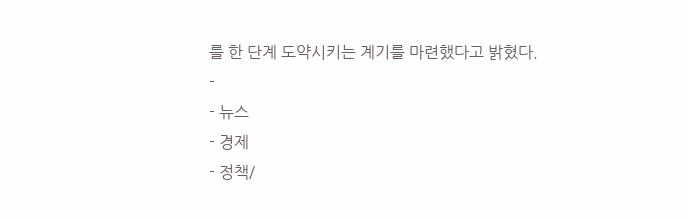를 한 단계 도약시키는 계기를 마련했다고 밝혔다.
-
- 뉴스
- 경제
- 정책/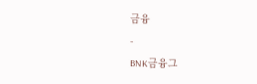금융
-
BNK금융그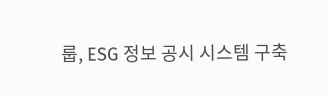룹, ESG 정보 공시 시스템 구축